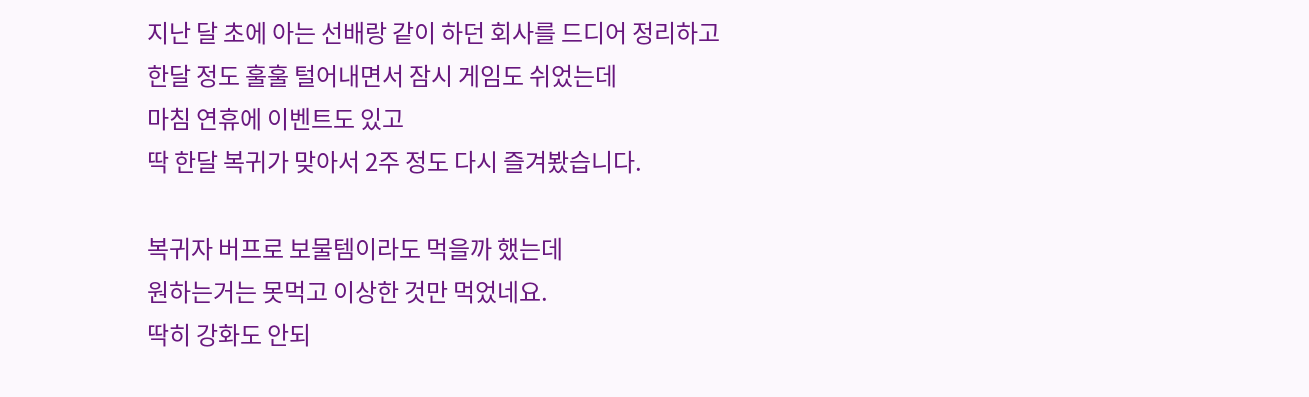지난 달 초에 아는 선배랑 같이 하던 회사를 드디어 정리하고
한달 정도 훌훌 털어내면서 잠시 게임도 쉬었는데
마침 연휴에 이벤트도 있고
딱 한달 복귀가 맞아서 2주 정도 다시 즐겨봤습니다.

복귀자 버프로 보물템이라도 먹을까 했는데
원하는거는 못먹고 이상한 것만 먹었네요.
딱히 강화도 안되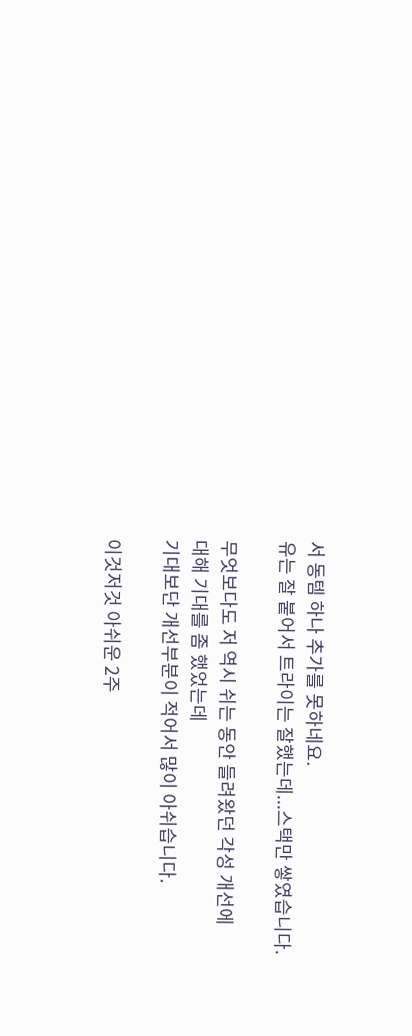서 동템 하나 추가를 못하네요.
유는 잘 붙어서 트라이는 잘했는데...스택만 쌓였습니다.

무엇보다도 저 역시 쉬는 동안 들려왔던 각성 개선에
대해 기대를 좀 했었는데
기대보단 개선부분이 적어서 많이 아쉬습니다.

이것저것 아쉬운 2주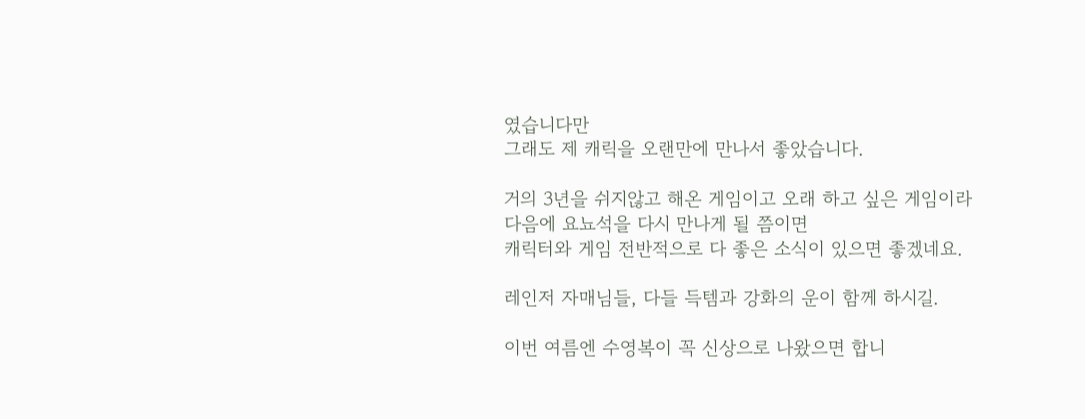였습니다만
그래도 제 캐릭을 오랜만에 만나서 좋았습니다.

거의 3년을 쉬지않고 해온 게임이고 오래 하고 싶은 게임이라
다음에 요뇨석을 다시 만나게 될 쯤이면
캐릭터와 게임 전반적으로 다 좋은 소식이 있으면 좋겠네요.

레인저 자매님들, 다들 득템과 강화의 운이 함께 하시길.

이번 여름엔 수영복이 꼭 신상으로 나왔으면 합니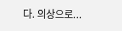다. 의상으로...